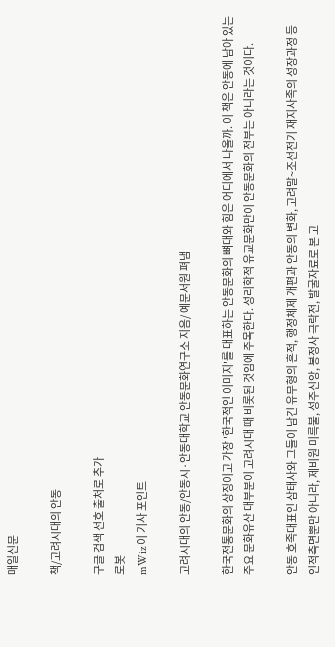매일신문

책/고려시대의 안동

구글 검색 선호 출처로 추가
로봇
mWiz 이 기사 포인트

고려시대의 안동/안동시·안동대학교 안동문화연구소 지음/ 예문서원 펴냄

한국전통문화의 상징이고 가장 '한국적인 이미지'를 대표하는 안동문화의 뼈대와 힘은 어디에서 나올까. 이 책은 안동에 남아 있는 주요 문화유산 대부분이 고려시대 때 비롯된 것임에 주목한다. 성리학적 유교문화만이 안동문화의 전부는 아니라는 것이다.

안동 호족대표인 삼태사와 그들이 남긴 유무형의 흔적, 행정체제 개편과 안동의 변화, 고려말~조선전기 재지사족의 성장과정 등 인적측면뿐만 아니라, 제비원 미륵불, 성주신앙, 봉정사 극락전, 발굴자료로 본 고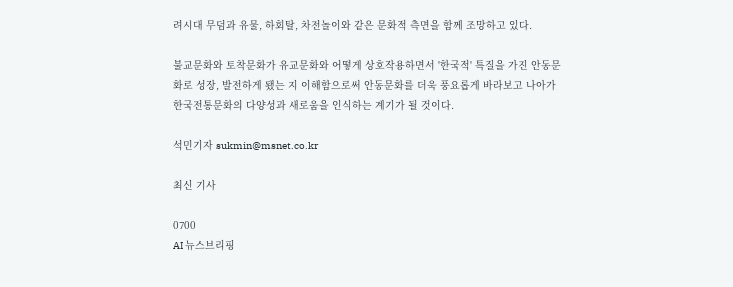려시대 무덤과 유물, 하회탈, 차전놀이와 같은 문화적 측면을 함께 조망하고 있다.

불교문화와 토착문화가 유교문화와 어떻게 상호작용하면서 '한국적' 특질을 가진 안동문화로 성장, 발전하게 됐는 지 이해함으로써 안동문화를 더욱 풍요롭게 바라보고 나아가 한국전통문화의 다양성과 새로움을 인식하는 계기가 될 것이다.

석민기자 sukmin@msnet.co.kr

최신 기사

0700
AI 뉴스브리핑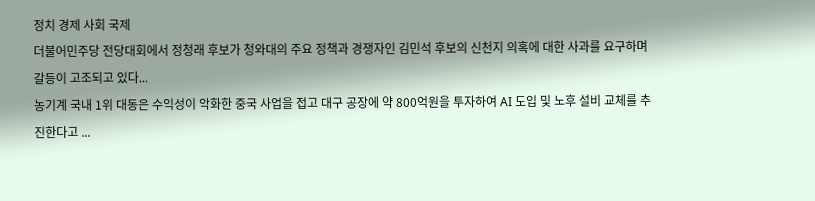정치 경제 사회 국제
더불어민주당 전당대회에서 정청래 후보가 청와대의 주요 정책과 경쟁자인 김민석 후보의 신천지 의혹에 대한 사과를 요구하며 갈등이 고조되고 있다...
농기계 국내 1위 대동은 수익성이 악화한 중국 사업을 접고 대구 공장에 약 800억원을 투자하여 AI 도입 및 노후 설비 교체를 추진한다고 ...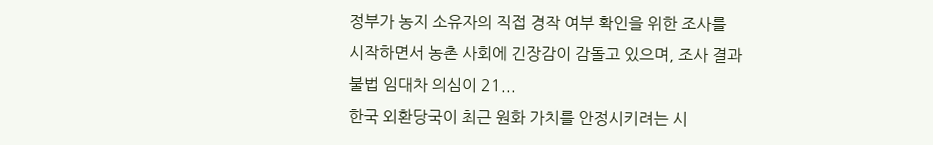정부가 농지 소유자의 직접 경작 여부 확인을 위한 조사를 시작하면서 농촌 사회에 긴장감이 감돌고 있으며, 조사 결과 불법 임대차 의심이 21...
한국 외환당국이 최근 원화 가치를 안정시키려는 시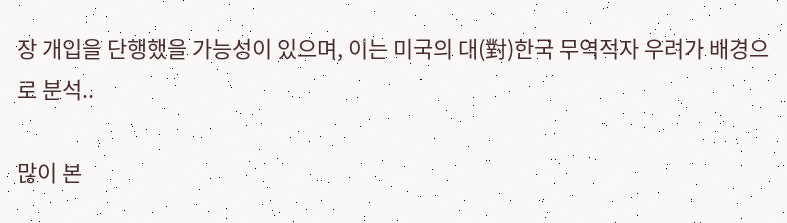장 개입을 단행했을 가능성이 있으며, 이는 미국의 대(對)한국 무역적자 우려가 배경으로 분석..

많이 본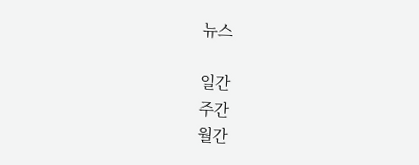뉴스

일간
주간
월간